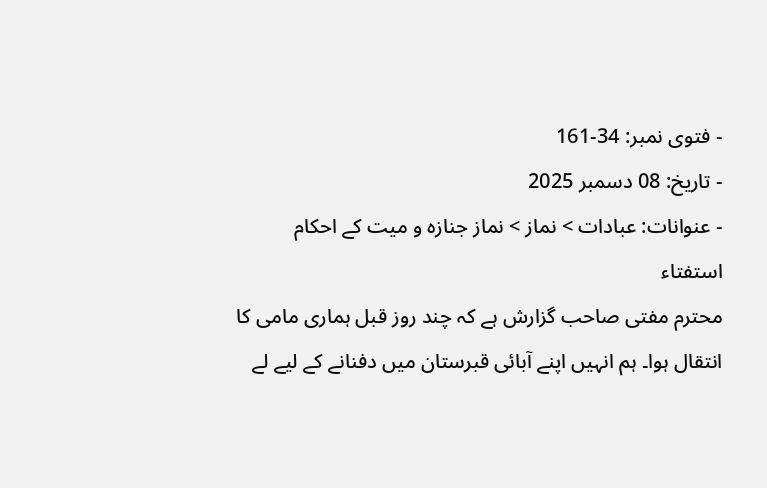- فتوی نمبر: 34-161
- تاریخ: 08 دسمبر 2025
- عنوانات: عبادات > نماز > نماز جنازہ و میت کے احکام
استفتاء
محترم مفتی صاحب گزارش ہے کہ چند روز قبل ہماری مامی کا انتقال ہوا۔ ہم انہیں اپنے آبائی قبرستان میں دفنانے کے لیے لے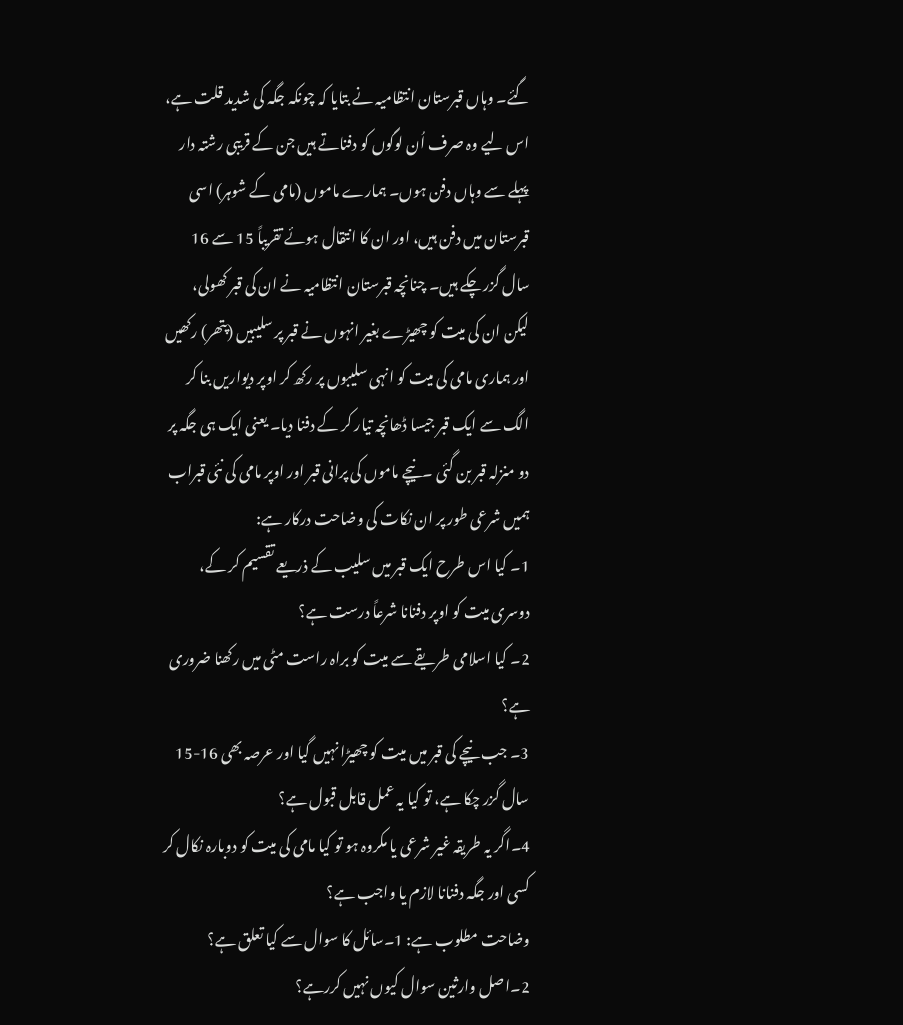گئے۔ وہاں قبرستان انتظامیہ نے بتایا کہ چونکہ جگہ کی شدید قلت ہے، اس لیے وہ صرف اُن لوگوں کو دفناتے ہیں جن کے قریبی رشتہ دار پہلے سے وہاں دفن ہوں۔ ہمارے ماموں (مامی کے شوہر) اسی قبرستان میں دفن ہیں، اور ان کا انتقال ہوئے تقریباً 15 سے 16 سال گزر چکے ہیں۔ چنانچہ قبرستان انتظامیہ نے ان کی قبر کھولی، لیکن ان کی میت کو چھیڑے بغیر انہوں نے قبر پر سلیبیں (پتھر) رکھیں اور ہماری مامی کی میت کو انہی سلیبوں پر رکھ کر اوپر دیواریں بنا کر الگ سے ایک قبر جیسا ڈھانچہ تیار کر کے دفنا دیا۔ یعنی ایک ہی جگہ پر دو منزلہ قبر بن گئی ۔نیچے ماموں کی پرانی قبر اور اوپر مامی کی نئی قبراب ہمیں شرعی طور پر ان نکات کی وضاحت درکار ہے:
1۔ کیا اس طرح ایک قبر میں سلیب کے ذریعے تقسیم کر کے، دوسری میت کو اوپر دفنانا شرعاً درست ہے؟
2۔ کیا اسلامی طریقے سے میت کو براہ راست مٹی میں رکھنا ضروری ہے؟
3۔ جب نیچے کی قبر میں میت کو چھیڑا نہیں گیا اور عرصہ بھی 16-15 سال گزر چکا ہے، تو کیا یہ عمل قابل قبول ہے؟
4۔اگر یہ طریقہ غیر شرعی یا مکروہ ہو تو کیا مامی کی میت کو دوبارہ نکال کر کسی اور جگہ دفنانا لازم یا واجب ہے؟
وضاحت مطلوب ہے: 1۔سائل کا سوال سے کیا تعلق ہے؟ 2۔اصل وارثین سوال کیوں نہیں کررہے؟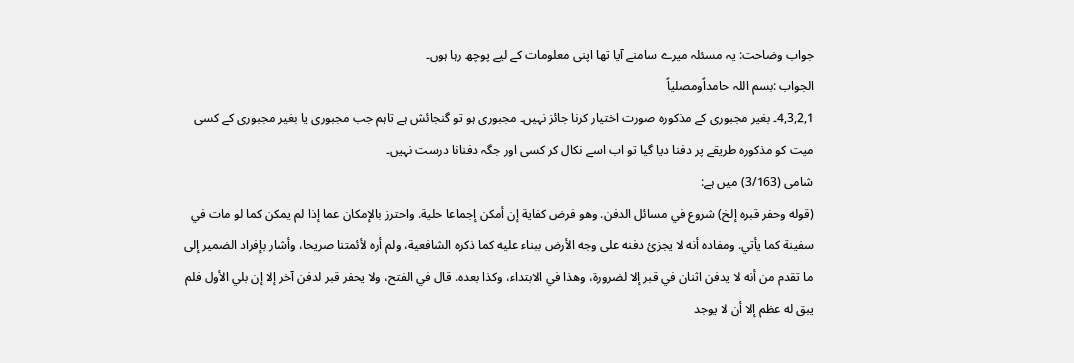جواب وضاحت: یہ مسئلہ میرے سامنے آیا تھا اپنی معلومات کے لیے پوچھ رہا ہوں۔
الجواب :بسم اللہ حامداًومصلیاً
4,3,2,1۔ بغیر مجبوری کے مذکورہ صورت اختیار کرنا جائز نہیں۔ مجبوری ہو تو گنجائش ہے تاہم جب مجبوری یا بغیر مجبوری کے کسی میت کو مذکورہ طریقے پر دفنا دیا گیا تو اب اسے نکال کر کسی اور جگہ دفنانا درست نہیں۔
شامی (3/163) میں ہے:
(قوله وحفر قبره إلخ) شروع في مسائل الدفن. وهو فرض كفاية إن أمكن إجماعا حلية. واحترز بالإمكان عما إذا لم يمكن كما لو مات في سفينة كما يأتي. ومفاده أنه لا يجزئ دفنه على وجه الأرض ببناء عليه كما ذكره الشافعية، ولم أره لأئمتنا صريحا، وأشار بإفراد الضمير إلى ما تقدم من أنه لا يدفن اثنان في قبر إلا لضرورة، وهذا في الابتداء، وكذا بعده. قال في الفتح، ولا يحفر قبر لدفن آخر إلا إن بلي الأول فلم يبق له عظم إلا أن لا يوجد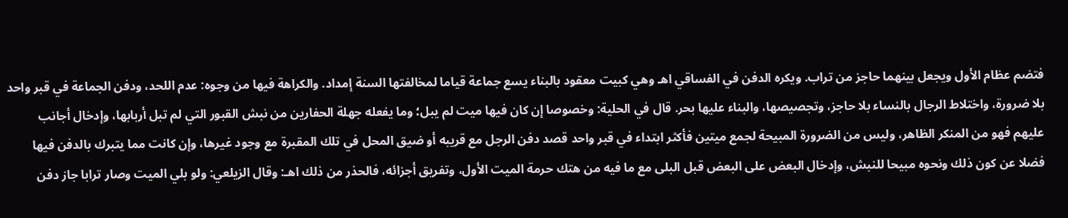فتضم عظام الأول ويجعل بينهما حاجز من تراب. ويكره الدفن في الفساقي اهـ وهي كبيت معقود بالبناء يسع جماعة قياما لمخالفتها السنة إمداد. والكراهة فيها من وجوه: عدم اللحد، ودفن الجماعة في قبر واحد بلا ضرورة، واختلاط الرجال بالنساء بلا حاجز، وتجصيصها، والبناء عليها بحر. قال في الحلية: وخصوصا إن كان فيها ميت لم يبل؛ وما يفعله جهلة الحفارين من نبش القبور التي لم تبل أربابها، وإدخال أجانب عليهم فهو من المنكر الظاهر، وليس من الضرورة المبيحة لجمع ميتين فأكثر ابتداء في قبر واحد قصد دفن الرجل مع قريبه أو ضيق المحل في تلك المقبرة مع وجود غيرها، وإن كانت مما يتبرك بالدفن فيها فضلا عن كون ذلك ونحوه مبيحا للنبش، وإدخال البعض على البعض قبل البلى مع ما فيه من هتك حرمة الميت الأول، وتفريق أجزائه، فالحذر من ذلك اهـ: وقال الزيلعي: ولو بلي الميت وصار ترابا جاز دفن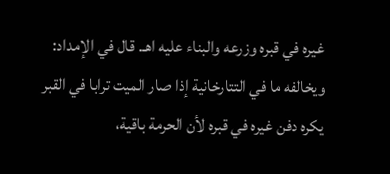غيره في قبره وزرعه والبناء عليه اهـ. قال في الإمداد: ويخالفه ما في التتارخانية إذا صار الميت ترابا في القبر يكره دفن غيره في قبره لأن الحرمة باقية،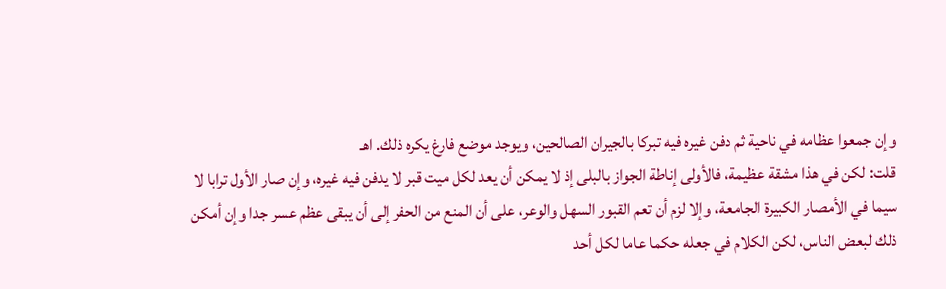وإن جمعوا عظامه في ناحية ثم دفن غيره فيه تبركا بالجيران الصالحين، ويوجد موضع فارغ يكره ذلك. اهـ
قلت: لكن في هذا مشقة عظيمة، فالأولى إناطة الجواز بالبلى إذ لا يمكن أن يعد لكل ميت قبر لا يدفن فيه غيره، وإن صار الأول ترابا لا سيما في الأمصار الكبيرة الجامعة، وإلا لزم أن تعم القبور السهل والوعر، على أن المنع من الحفر إلى أن يبقى عظم عسر جدا وإن أمكن ذلك لبعض الناس، لكن الكلام في جعله حكما عاما لكل أحد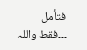فتأمل
۔۔۔فقط واللہ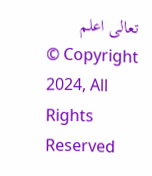تعالی اعلم
© Copyright 2024, All Rights Reserved